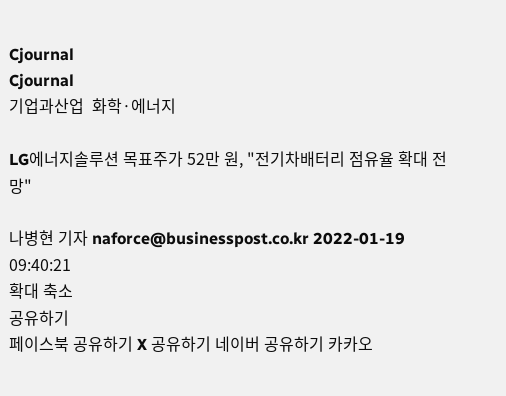Cjournal
Cjournal
기업과산업  화학·에너지

LG에너지솔루션 목표주가 52만 원, "전기차배터리 점유율 확대 전망"

나병현 기자 naforce@businesspost.co.kr 2022-01-19 09:40:21
확대 축소
공유하기
페이스북 공유하기 X 공유하기 네이버 공유하기 카카오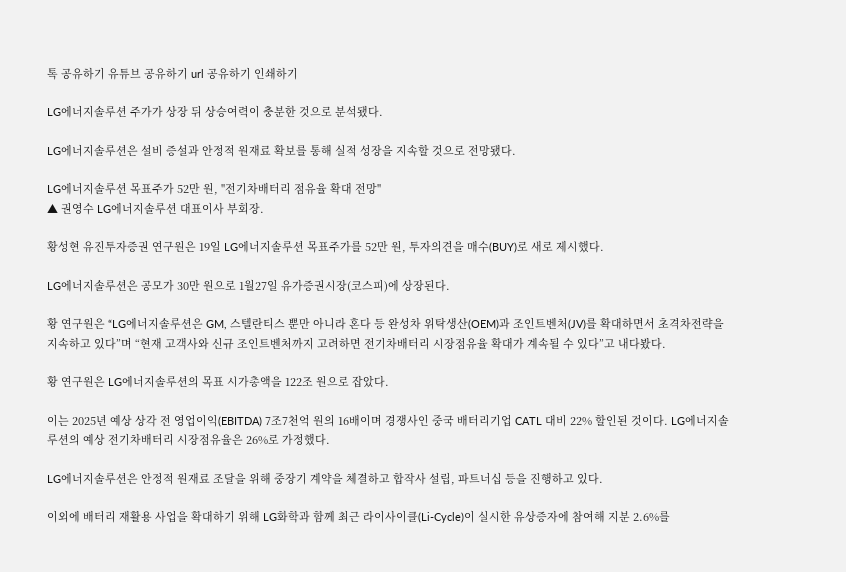톡 공유하기 유튜브 공유하기 url 공유하기 인쇄하기

LG에너지솔루션 주가가 상장 뒤 상승여력이 충분한 것으로 분석됐다.

LG에너지솔루션은 설비 증설과 안정적 원재료 확보를 통해 실적 성장을 지속할 것으로 전망됐다.

LG에너지솔루션 목표주가 52만 원, "전기차배터리 점유율 확대 전망"
▲ 권영수 LG에너지솔루션 대표이사 부회장.

황성현 유진투자증권 연구원은 19일 LG에너지솔루션 목표주가를 52만 원, 투자의견을 매수(BUY)로 새로 제시했다.

LG에너지솔루션은 공모가 30만 원으로 1월27일 유가증권시장(코스피)에 상장된다.

황 연구원은 “LG에너지솔루션은 GM, 스텔란티스 뿐만 아니라 혼다 등 완성차 위탁생산(OEM)과 조인트벤처(JV)를 확대하면서 초격차전략을 지속하고 있다”며 “현재 고객사와 신규 조인트벤처까지 고려하면 전기차배터리 시장점유율 확대가 계속될 수 있다”고 내다봤다.

황 연구원은 LG에너지솔루션의 목표 시가총액을 122조 원으로 잡았다.

이는 2025년 예상 상각 전 영업이익(EBITDA) 7조7천억 원의 16배이며 경쟁사인 중국 배터리기업 CATL 대비 22% 할인된 것이다. LG에너지솔루션의 예상 전기차배터리 시장점유율은 26%로 가정했다.

LG에너지솔루션은 안정적 원재료 조달을 위해 중장기 계약을 체결하고 합작사 설립, 파트너십 등을 진행하고 있다.

이외에 배터리 재활용 사업을 확대하기 위해 LG화학과 함께 최근 라이사이클(Li-Cycle)이 실시한 유상증자에 참여해 지분 2.6%를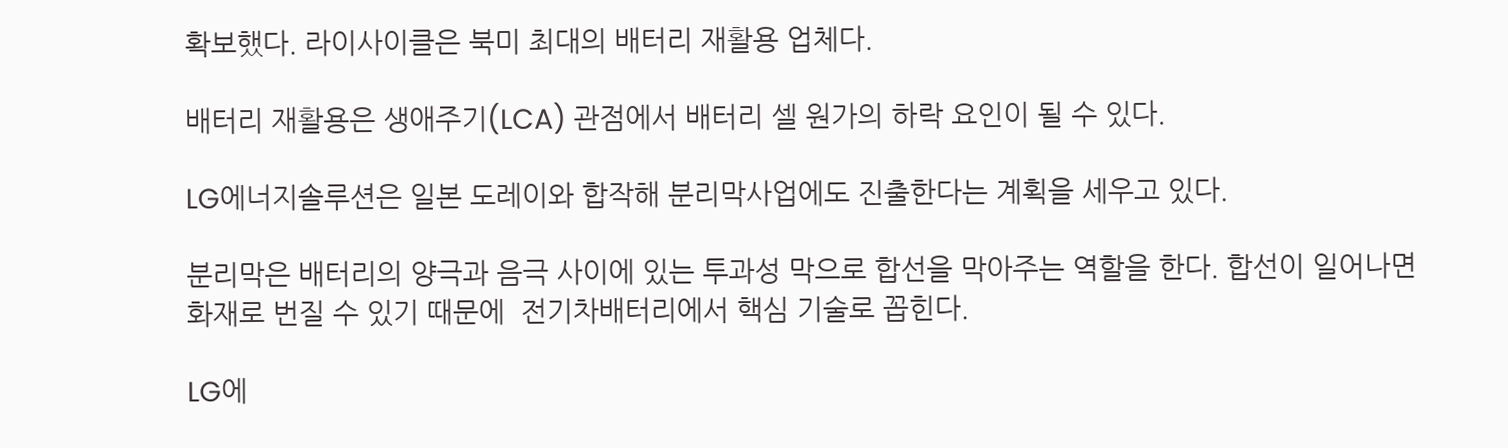확보했다. 라이사이클은 북미 최대의 배터리 재활용 업체다.

배터리 재활용은 생애주기(LCA) 관점에서 배터리 셀 원가의 하락 요인이 될 수 있다.

LG에너지솔루션은 일본 도레이와 합작해 분리막사업에도 진출한다는 계획을 세우고 있다.

분리막은 배터리의 양극과 음극 사이에 있는 투과성 막으로 합선을 막아주는 역할을 한다. 합선이 일어나면 화재로 번질 수 있기 때문에  전기차배터리에서 핵심 기술로 꼽힌다.

LG에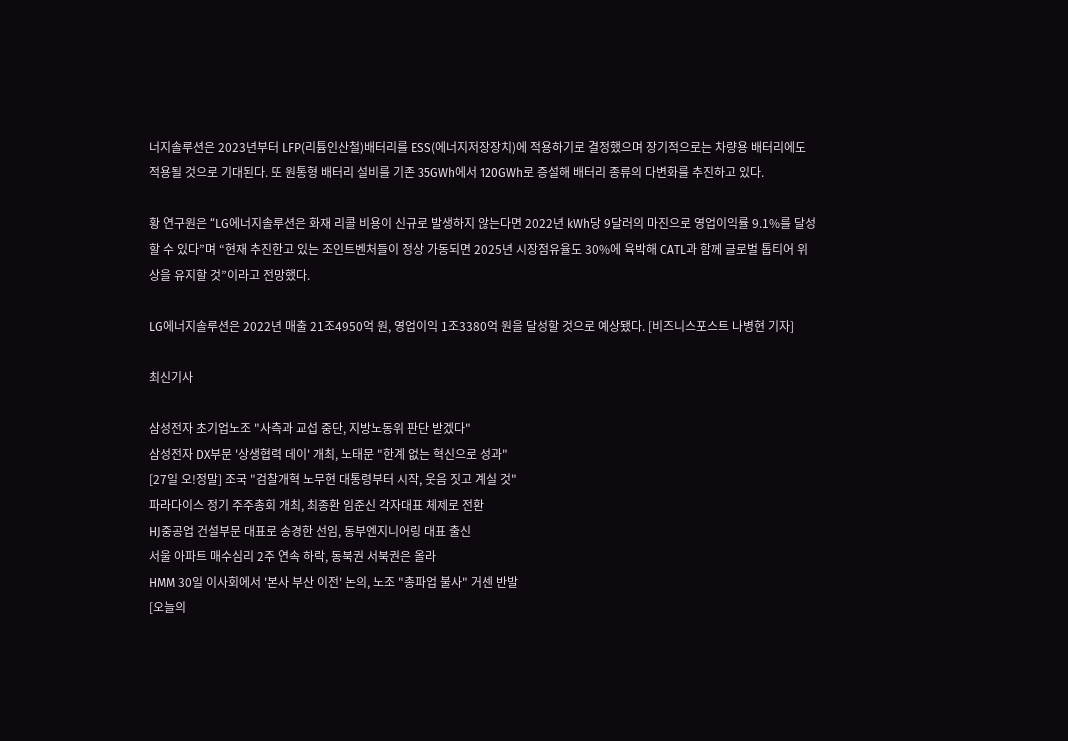너지솔루션은 2023년부터 LFP(리튬인산철)배터리를 ESS(에너지저장장치)에 적용하기로 결정했으며 장기적으로는 차량용 배터리에도 적용될 것으로 기대된다. 또 원통형 배터리 설비를 기존 35GWh에서 120GWh로 증설해 배터리 종류의 다변화를 추진하고 있다.

황 연구원은 “LG에너지솔루션은 화재 리콜 비용이 신규로 발생하지 않는다면 2022년 kWh당 9달러의 마진으로 영업이익률 9.1%를 달성할 수 있다”며 “현재 추진한고 있는 조인트벤처들이 정상 가동되면 2025년 시장점유율도 30%에 육박해 CATL과 함께 글로벌 톱티어 위상을 유지할 것”이라고 전망했다.

LG에너지솔루션은 2022년 매출 21조4950억 원, 영업이익 1조3380억 원을 달성할 것으로 예상됐다. [비즈니스포스트 나병현 기자]

최신기사

삼성전자 초기업노조 "사측과 교섭 중단, 지방노동위 판단 받겠다"
삼성전자 DX부문 '상생협력 데이' 개최, 노태문 "한계 없는 혁신으로 성과"
[27일 오!정말] 조국 "검찰개혁 노무현 대통령부터 시작, 웃음 짓고 계실 것"
파라다이스 정기 주주총회 개최, 최종환 임준신 각자대표 체제로 전환
HJ중공업 건설부문 대표로 송경한 선임, 동부엔지니어링 대표 출신
서울 아파트 매수심리 2주 연속 하락, 동북권 서북권은 올라
HMM 30일 이사회에서 '본사 부산 이전' 논의, 노조 "총파업 불사" 거센 반발
[오늘의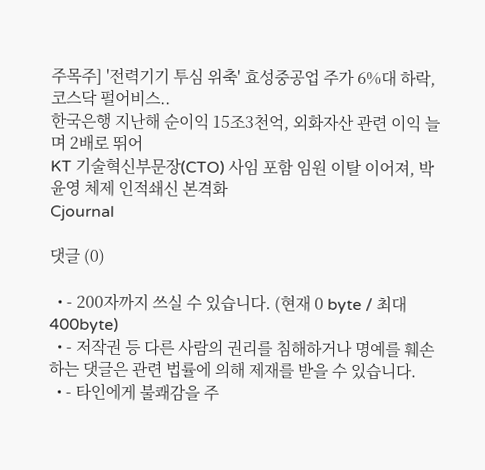주목주] '전력기기 투심 위축' 효성중공업 주가 6%대 하락, 코스닥 펄어비스..
한국은행 지난해 순이익 15조3천억, 외화자산 관련 이익 늘며 2배로 뛰어
KT 기술혁신부문장(CTO) 사임 포함 임원 이탈 이어져, 박윤영 체제 인적쇄신 본격화
Cjournal

댓글 (0)

  • - 200자까지 쓰실 수 있습니다. (현재 0 byte / 최대 400byte)
  • - 저작권 등 다른 사람의 권리를 침해하거나 명예를 훼손하는 댓글은 관련 법률에 의해 제재를 받을 수 있습니다.
  • - 타인에게 불쾌감을 주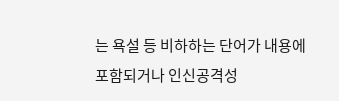는 욕설 등 비하하는 단어가 내용에 포함되거나 인신공격성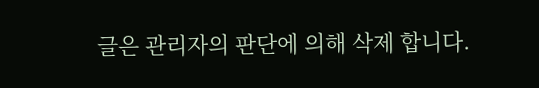글은 관리자의 판단에 의해 삭제 합니다.